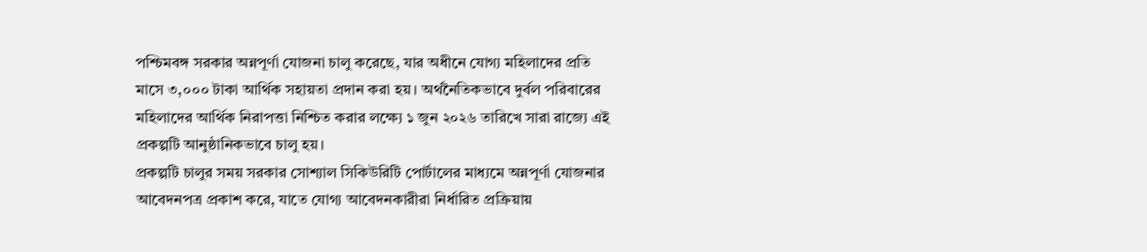পশ্চিমবঙ্গ সরকার অন্নপূর্ণা যোজনা চালু করেছে, যার অধীনে যোগ্য মহিলাদের প্রতি মাসে ৩,০০০ টাকা আর্থিক সহায়তা প্রদান করা হয়। অর্থনৈতিকভাবে দুর্বল পরিবারের মহিলাদের আর্থিক নিরাপত্তা নিশ্চিত করার লক্ষ্যে ১ জুন ২০২৬ তারিখে সারা রাজ্যে এই প্রকল্পটি আনুষ্ঠানিকভাবে চালু হয়।
প্রকল্পটি চালুর সময় সরকার সোশ্যাল সিকিউরিটি পোর্টালের মাধ্যমে অন্নপূর্ণা যোজনার আবেদনপত্র প্রকাশ করে, যাতে যোগ্য আবেদনকারীরা নির্ধারিত প্রক্রিয়ায়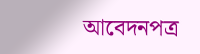আবেদনপত্র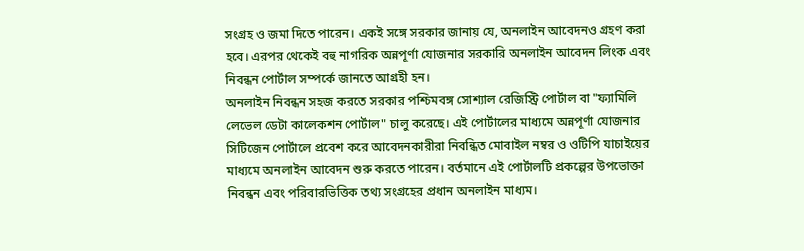সংগ্রহ ও জমা দিতে পারেন। একই সঙ্গে সরকার জানায় যে, অনলাইন আবেদনও গ্রহণ করা হবে। এরপর থেকেই বহু নাগরিক অন্নপূর্ণা যোজনার সরকারি অনলাইন আবেদন লিংক এবং নিবন্ধন পোর্টাল সম্পর্কে জানতে আগ্রহী হন।
অনলাইন নিবন্ধন সহজ করতে সরকার পশ্চিমবঙ্গ সোশ্যাল রেজিস্ট্রি পোর্টাল বা "ফ্যামিলি লেভেল ডেটা কালেকশন পোর্টাল" চালু করেছে। এই পোর্টালের মাধ্যমে অন্নপূর্ণা যোজনার সিটিজেন পোর্টালে প্রবেশ করে আবেদনকারীরা নিবন্ধিত মোবাইল নম্বর ও ওটিপি যাচাইয়ের মাধ্যমে অনলাইন আবেদন শুরু করতে পারেন। বর্তমানে এই পোর্টালটি প্রকল্পের উপভোক্তা নিবন্ধন এবং পরিবারভিত্তিক তথ্য সংগ্রহের প্রধান অনলাইন মাধ্যম।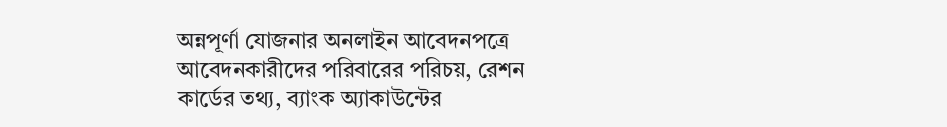অন্নপূর্ণা যোজনার অনলাইন আবেদনপত্রে আবেদনকারীদের পরিবারের পরিচয়, রেশন কার্ডের তথ্য, ব্যাংক অ্যাকাউন্টের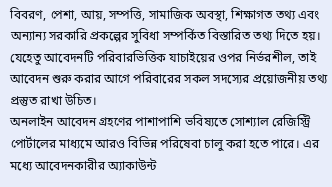বিবরণ, পেশা, আয়, সম্পত্তি, সামাজিক অবস্থা, শিক্ষাগত তথ্য এবং অন্যান্য সরকারি প্রকল্পের সুবিধা সম্পর্কিত বিস্তারিত তথ্য দিতে হয়। যেহেতু আবেদনটি পরিবারভিত্তিক যাচাইয়ের ওপর নির্ভরশীল, তাই আবেদন শুরু করার আগে পরিবারের সকল সদস্যের প্রয়োজনীয় তথ্য প্রস্তুত রাখা উচিত।
অনলাইন আবেদন গ্রহণের পাশাপাশি ভবিষ্যতে সোশ্যাল রেজিস্ট্রি পোর্টালের মাধ্যমে আরও বিভিন্ন পরিষেবা চালু করা হতে পারে। এর মধ্যে আবেদনকারীর অ্যাকাউন্ট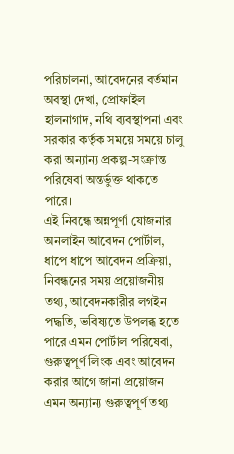পরিচালনা, আবেদনের বর্তমান অবস্থা দেখা, প্রোফাইল হালনাগাদ, নথি ব্যবস্থাপনা এবং সরকার কর্তৃক সময়ে সময়ে চালু করা অন্যান্য প্রকল্প-সংক্রান্ত পরিষেবা অন্তর্ভুক্ত থাকতে পারে।
এই নিবন্ধে অন্নপূর্ণা যোজনার অনলাইন আবেদন পোর্টাল, ধাপে ধাপে আবেদন প্রক্রিয়া, নিবন্ধনের সময় প্রয়োজনীয় তথ্য, আবেদনকারীর লগইন পদ্ধতি, ভবিষ্যতে উপলব্ধ হতে পারে এমন পোর্টাল পরিষেবা, গুরুত্বপূর্ণ লিংক এবং আবেদন করার আগে জানা প্রয়োজন এমন অন্যান্য গুরুত্বপূর্ণ তথ্য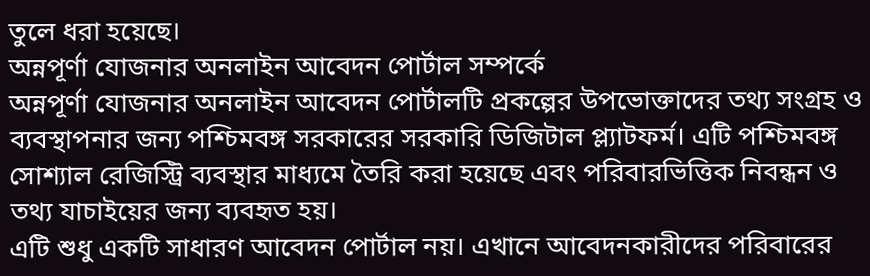তুলে ধরা হয়েছে।
অন্নপূর্ণা যোজনার অনলাইন আবেদন পোর্টাল সম্পর্কে
অন্নপূর্ণা যোজনার অনলাইন আবেদন পোর্টালটি প্রকল্পের উপভোক্তাদের তথ্য সংগ্রহ ও ব্যবস্থাপনার জন্য পশ্চিমবঙ্গ সরকারের সরকারি ডিজিটাল প্ল্যাটফর্ম। এটি পশ্চিমবঙ্গ সোশ্যাল রেজিস্ট্রি ব্যবস্থার মাধ্যমে তৈরি করা হয়েছে এবং পরিবারভিত্তিক নিবন্ধন ও তথ্য যাচাইয়ের জন্য ব্যবহৃত হয়।
এটি শুধু একটি সাধারণ আবেদন পোর্টাল নয়। এখানে আবেদনকারীদের পরিবারের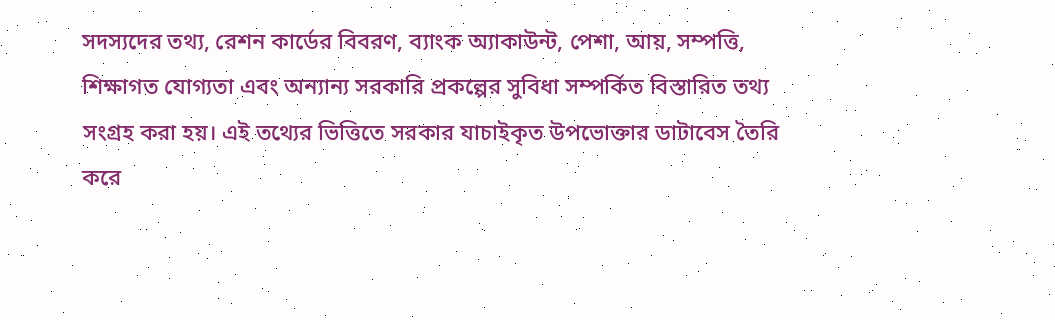সদস্যদের তথ্য, রেশন কার্ডের বিবরণ, ব্যাংক অ্যাকাউন্ট, পেশা, আয়, সম্পত্তি, শিক্ষাগত যোগ্যতা এবং অন্যান্য সরকারি প্রকল্পের সুবিধা সম্পর্কিত বিস্তারিত তথ্য সংগ্রহ করা হয়। এই তথ্যের ভিত্তিতে সরকার যাচাইকৃত উপভোক্তার ডাটাবেস তৈরি করে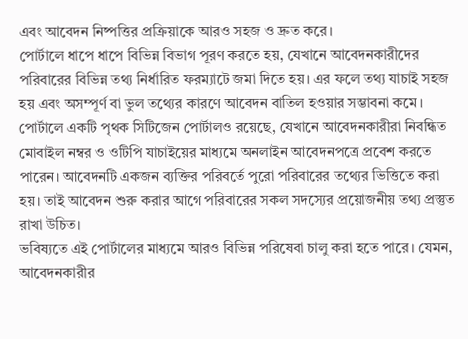এবং আবেদন নিষ্পত্তির প্রক্রিয়াকে আরও সহজ ও দ্রুত করে।
পোর্টালে ধাপে ধাপে বিভিন্ন বিভাগ পূরণ করতে হয়, যেখানে আবেদনকারীদের পরিবারের বিভিন্ন তথ্য নির্ধারিত ফরম্যাটে জমা দিতে হয়। এর ফলে তথ্য যাচাই সহজ হয় এবং অসম্পূর্ণ বা ভুল তথ্যের কারণে আবেদন বাতিল হওয়ার সম্ভাবনা কমে।
পোর্টালে একটি পৃথক সিটিজেন পোর্টালও রয়েছে, যেখানে আবেদনকারীরা নিবন্ধিত মোবাইল নম্বর ও ওটিপি যাচাইয়ের মাধ্যমে অনলাইন আবেদনপত্রে প্রবেশ করতে পারেন। আবেদনটি একজন ব্যক্তির পরিবর্তে পুরো পরিবারের তথ্যের ভিত্তিতে করা হয়। তাই আবেদন শুরু করার আগে পরিবারের সকল সদস্যের প্রয়োজনীয় তথ্য প্রস্তুত রাখা উচিত।
ভবিষ্যতে এই পোর্টালের মাধ্যমে আরও বিভিন্ন পরিষেবা চালু করা হতে পারে। যেমন, আবেদনকারীর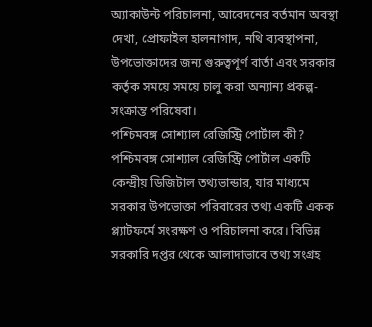অ্যাকাউন্ট পরিচালনা, আবেদনের বর্তমান অবস্থা দেখা, প্রোফাইল হালনাগাদ, নথি ব্যবস্থাপনা, উপভোক্তাদের জন্য গুরুত্বপূর্ণ বার্তা এবং সরকার কর্তৃক সময়ে সময়ে চালু করা অন্যান্য প্রকল্প-সংক্রান্ত পরিষেবা।
পশ্চিমবঙ্গ সোশ্যাল রেজিস্ট্রি পোর্টাল কী?
পশ্চিমবঙ্গ সোশ্যাল রেজিস্ট্রি পোর্টাল একটি কেন্দ্রীয় ডিজিটাল তথ্যভান্ডার, যার মাধ্যমে সরকার উপভোক্তা পরিবারের তথ্য একটি একক প্ল্যাটফর্মে সংরক্ষণ ও পরিচালনা করে। বিভিন্ন সরকারি দপ্তর থেকে আলাদাভাবে তথ্য সংগ্রহ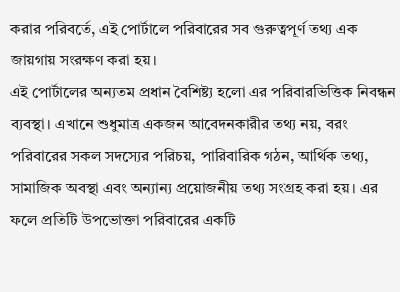করার পরিবর্তে, এই পোর্টালে পরিবারের সব গুরুত্বপূর্ণ তথ্য এক জায়গায় সংরক্ষণ করা হয়।
এই পোর্টালের অন্যতম প্রধান বৈশিষ্ট্য হলো এর পরিবারভিত্তিক নিবন্ধন ব্যবস্থা। এখানে শুধুমাত্র একজন আবেদনকারীর তথ্য নয়, বরং পরিবারের সকল সদস্যের পরিচয়, পারিবারিক গঠন, আর্থিক তথ্য, সামাজিক অবস্থা এবং অন্যান্য প্রয়োজনীয় তথ্য সংগ্রহ করা হয়। এর ফলে প্রতিটি উপভোক্তা পরিবারের একটি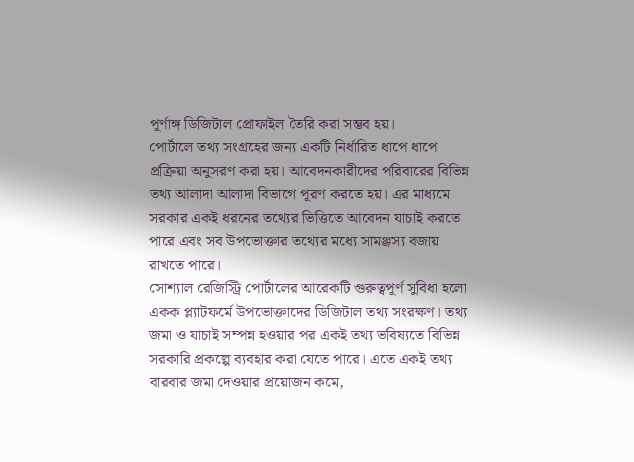পূর্ণাঙ্গ ডিজিটাল প্রোফাইল তৈরি করা সম্ভব হয়।
পোর্টালে তথ্য সংগ্রহের জন্য একটি নির্ধারিত ধাপে ধাপে প্রক্রিয়া অনুসরণ করা হয়। আবেদনকারীদের পরিবারের বিভিন্ন তথ্য আলাদা আলাদা বিভাগে পূরণ করতে হয়। এর মাধ্যমে সরকার একই ধরনের তথ্যের ভিত্তিতে আবেদন যাচাই করতে পারে এবং সব উপভোক্তার তথ্যের মধ্যে সামঞ্জস্য বজায় রাখতে পারে।
সোশ্যাল রেজিস্ট্রি পোর্টালের আরেকটি গুরুত্বপূর্ণ সুবিধা হলো একক প্ল্যাটফর্মে উপভোক্তাদের ডিজিটাল তথ্য সংরক্ষণ। তথ্য জমা ও যাচাই সম্পন্ন হওয়ার পর একই তথ্য ভবিষ্যতে বিভিন্ন সরকারি প্রকল্পে ব্যবহার করা যেতে পারে। এতে একই তথ্য বারবার জমা দেওয়ার প্রয়োজন কমে,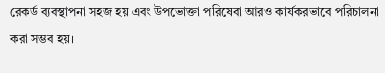রেকর্ড ব্যবস্থাপনা সহজ হয় এবং উপভোক্তা পরিষেবা আরও কার্যকরভাবে পরিচালনা করা সম্ভব হয়।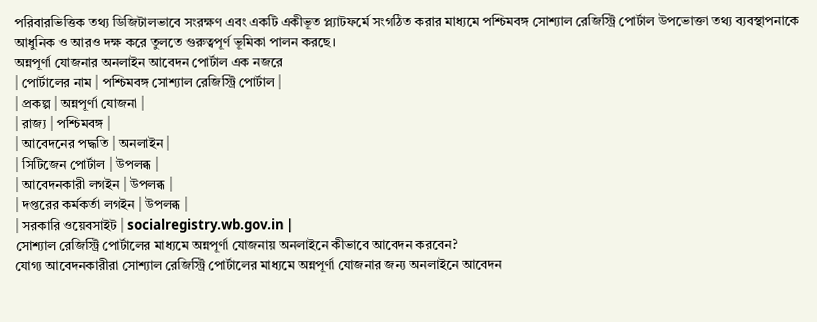পরিবারভিত্তিক তথ্য ডিজিটালভাবে সংরক্ষণ এবং একটি একীভূত প্ল্যাটফর্মে সংগঠিত করার মাধ্যমে পশ্চিমবঙ্গ সোশ্যাল রেজিস্ট্রি পোর্টাল উপভোক্তা তথ্য ব্যবস্থাপনাকে আধুনিক ও আরও দক্ষ করে তুলতে গুরুত্বপূর্ণ ভূমিকা পালন করছে।
অন্নপূর্ণা যোজনার অনলাইন আবেদন পোর্টাল এক নজরে
| পোর্টালের নাম | পশ্চিমবঙ্গ সোশ্যাল রেজিস্ট্রি পোর্টাল |
| প্রকল্প | অন্নপূর্ণা যোজনা |
| রাজ্য | পশ্চিমবঙ্গ |
| আবেদনের পদ্ধতি | অনলাইন |
| সিটিজেন পোর্টাল | উপলব্ধ |
| আবেদনকারী লগইন | উপলব্ধ |
| দপ্তরের কর্মকর্তা লগইন | উপলব্ধ |
| সরকারি ওয়েবসাইট | socialregistry.wb.gov.in |
সোশ্যাল রেজিস্ট্রি পোর্টালের মাধ্যমে অন্নপূর্ণা যোজনায় অনলাইনে কীভাবে আবেদন করবেন?
যোগ্য আবেদনকারীরা সোশ্যাল রেজিস্ট্রি পোর্টালের মাধ্যমে অন্নপূর্ণা যোজনার জন্য অনলাইনে আবেদন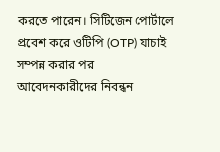করতে পারেন। সিটিজেন পোর্টালে প্রবেশ করে ওটিপি (OTP) যাচাই সম্পন্ন করার পর আবেদনকারীদের নিবন্ধন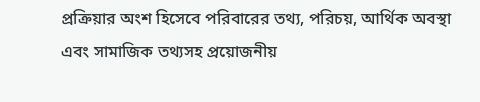প্রক্রিয়ার অংশ হিসেবে পরিবারের তথ্য, পরিচয়, আর্থিক অবস্থা এবং সামাজিক তথ্যসহ প্রয়োজনীয়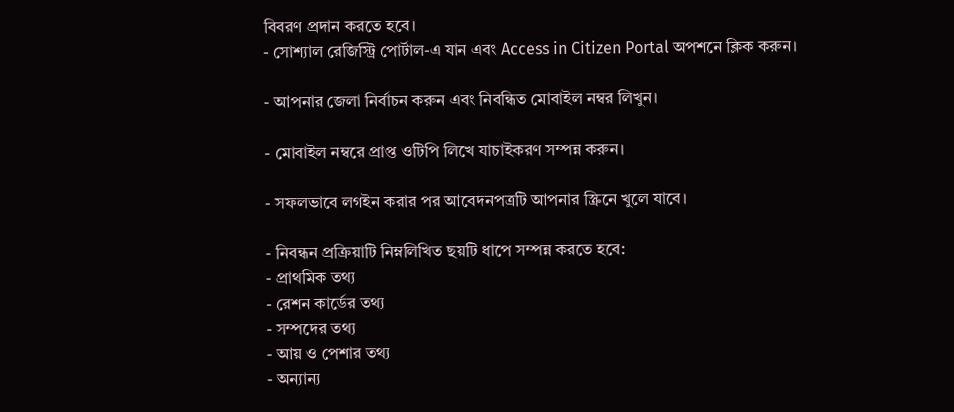বিবরণ প্রদান করতে হবে।
- সোশ্যাল রেজিস্ট্রি পোর্টাল-এ যান এবং Access in Citizen Portal অপশনে ক্লিক করুন।

- আপনার জেলা নির্বাচন করুন এবং নিবন্ধিত মোবাইল নম্বর লিখুন।

- মোবাইল নম্বরে প্রাপ্ত ওটিপি লিখে যাচাইকরণ সম্পন্ন করুন।

- সফলভাবে লগইন করার পর আবেদনপত্রটি আপনার স্ক্রিনে খুলে যাবে।

- নিবন্ধন প্রক্রিয়াটি নিম্নলিখিত ছয়টি ধাপে সম্পন্ন করতে হবে:
- প্রাথমিক তথ্য
- রেশন কার্ডের তথ্য
- সম্পদের তথ্য
- আয় ও পেশার তথ্য
- অন্যান্য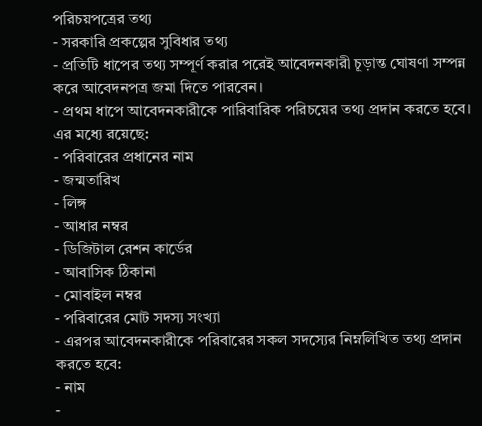পরিচয়পত্রের তথ্য
- সরকারি প্রকল্পের সুবিধার তথ্য
- প্রতিটি ধাপের তথ্য সম্পূর্ণ করার পরেই আবেদনকারী চূড়ান্ত ঘোষণা সম্পন্ন করে আবেদনপত্র জমা দিতে পারবেন।
- প্রথম ধাপে আবেদনকারীকে পারিবারিক পরিচয়ের তথ্য প্রদান করতে হবে। এর মধ্যে রয়েছে:
- পরিবারের প্রধানের নাম
- জন্মতারিখ
- লিঙ্গ
- আধার নম্বর
- ডিজিটাল রেশন কার্ডের
- আবাসিক ঠিকানা
- মোবাইল নম্বর
- পরিবারের মোট সদস্য সংখ্যা
- এরপর আবেদনকারীকে পরিবারের সকল সদস্যের নিম্নলিখিত তথ্য প্রদান করতে হবে:
- নাম
-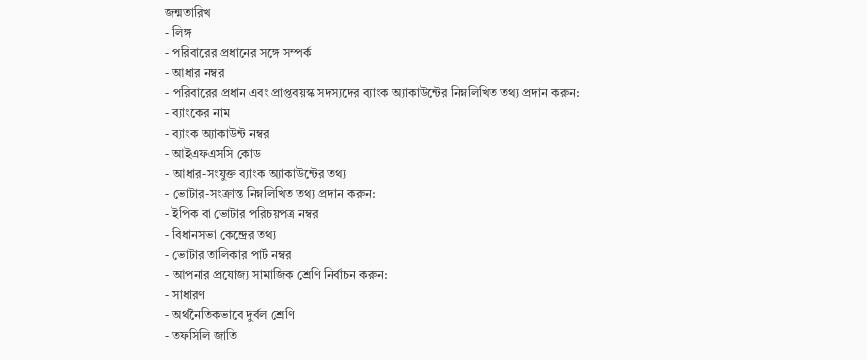জন্মতারিখ
- লিঙ্গ
- পরিবারের প্রধানের সঙ্গে সম্পর্ক
- আধার নম্বর
- পরিবারের প্রধান এবং প্রাপ্তবয়স্ক সদস্যদের ব্যাংক অ্যাকাউন্টের নিম্নলিখিত তথ্য প্রদান করুন:
- ব্যাংকের নাম
- ব্যাংক অ্যাকাউন্ট নম্বর
- আইএফএসসি কোড
- আধার-সংযুক্ত ব্যাংক অ্যাকাউন্টের তথ্য
- ভোটার-সংক্রান্ত নিম্নলিখিত তথ্য প্রদান করুন:
- ইপিক বা ভোটার পরিচয়পত্র নম্বর
- বিধানসভা কেন্দ্রের তথ্য
- ভোটার তালিকার পার্ট নম্বর
- আপনার প্রযোজ্য সামাজিক শ্রেণি নির্বাচন করুন:
- সাধারণ
- অর্থনৈতিকভাবে দুর্বল শ্রেণি
- তফসিলি জাতি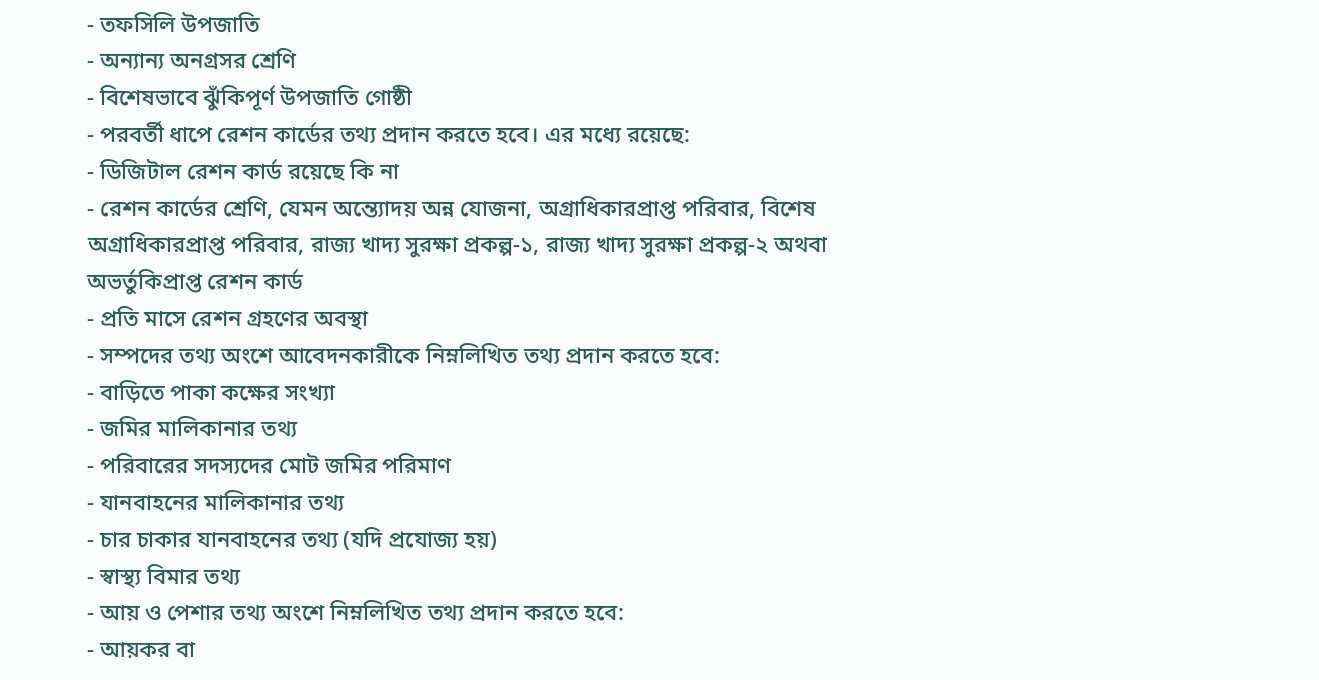- তফসিলি উপজাতি
- অন্যান্য অনগ্রসর শ্রেণি
- বিশেষভাবে ঝুঁকিপূর্ণ উপজাতি গোষ্ঠী
- পরবর্তী ধাপে রেশন কার্ডের তথ্য প্রদান করতে হবে। এর মধ্যে রয়েছে:
- ডিজিটাল রেশন কার্ড রয়েছে কি না
- রেশন কার্ডের শ্রেণি, যেমন অন্ত্যোদয় অন্ন যোজনা, অগ্রাধিকারপ্রাপ্ত পরিবার, বিশেষ অগ্রাধিকারপ্রাপ্ত পরিবার, রাজ্য খাদ্য সুরক্ষা প্রকল্প-১, রাজ্য খাদ্য সুরক্ষা প্রকল্প-২ অথবা অভর্তুকিপ্রাপ্ত রেশন কার্ড
- প্রতি মাসে রেশন গ্রহণের অবস্থা
- সম্পদের তথ্য অংশে আবেদনকারীকে নিম্নলিখিত তথ্য প্রদান করতে হবে:
- বাড়িতে পাকা কক্ষের সংখ্যা
- জমির মালিকানার তথ্য
- পরিবারের সদস্যদের মোট জমির পরিমাণ
- যানবাহনের মালিকানার তথ্য
- চার চাকার যানবাহনের তথ্য (যদি প্রযোজ্য হয়)
- স্বাস্থ্য বিমার তথ্য
- আয় ও পেশার তথ্য অংশে নিম্নলিখিত তথ্য প্রদান করতে হবে:
- আয়কর বা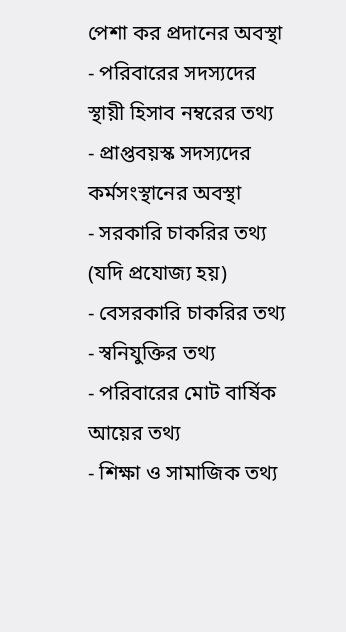পেশা কর প্রদানের অবস্থা
- পরিবারের সদস্যদের স্থায়ী হিসাব নম্বরের তথ্য
- প্রাপ্তবয়স্ক সদস্যদের কর্মসংস্থানের অবস্থা
- সরকারি চাকরির তথ্য (যদি প্রযোজ্য হয়)
- বেসরকারি চাকরির তথ্য
- স্বনিযুক্তির তথ্য
- পরিবারের মোট বার্ষিক আয়ের তথ্য
- শিক্ষা ও সামাজিক তথ্য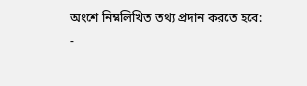অংশে নিম্নলিখিত তথ্য প্রদান করতে হবে:
-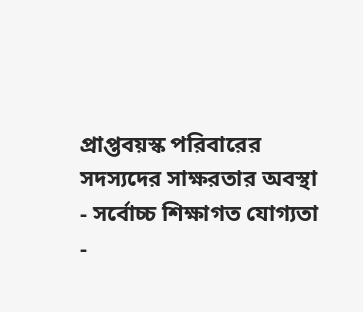প্রাপ্তবয়স্ক পরিবারের সদস্যদের সাক্ষরতার অবস্থা
- সর্বোচ্চ শিক্ষাগত যোগ্যতা
-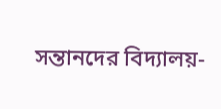সন্তানদের বিদ্যালয়-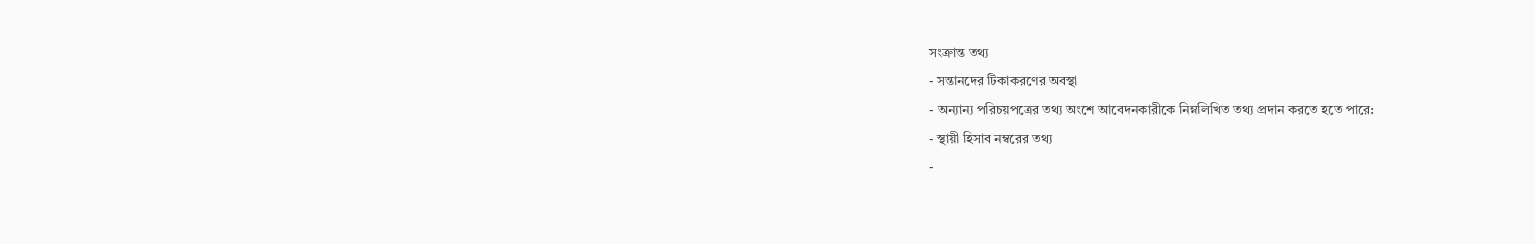সংক্রান্ত তথ্য
- সন্তানদের টিকাকরণের অবস্থা
- অন্যান্য পরিচয়পত্রের তথ্য অংশে আবেদনকারীকে নিম্নলিখিত তথ্য প্রদান করতে হতে পারে:
- স্থায়ী হিসাব নম্বরের তথ্য
-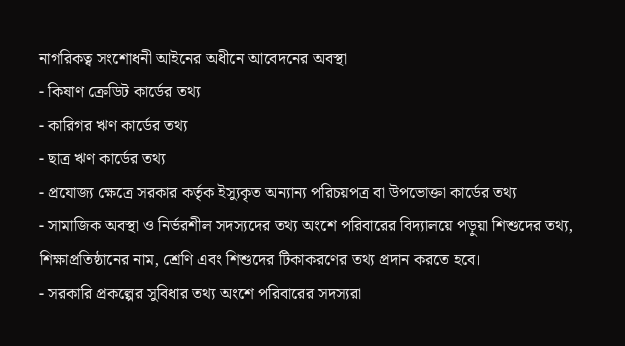নাগরিকত্ব সংশোধনী আইনের অধীনে আবেদনের অবস্থা
- কিষাণ ক্রেডিট কার্ডের তথ্য
- কারিগর ঋণ কার্ডের তথ্য
- ছাত্র ঋণ কার্ডের তথ্য
- প্রযোজ্য ক্ষেত্রে সরকার কর্তৃক ইস্যুকৃত অন্যান্য পরিচয়পত্র বা উপভোক্তা কার্ডের তথ্য
- সামাজিক অবস্থা ও নির্ভরশীল সদস্যদের তথ্য অংশে পরিবারের বিদ্যালয়ে পড়ুয়া শিশুদের তথ্য, শিক্ষাপ্রতিষ্ঠানের নাম, শ্রেণি এবং শিশুদের টিকাকরণের তথ্য প্রদান করতে হবে।
- সরকারি প্রকল্পের সুবিধার তথ্য অংশে পরিবারের সদস্যরা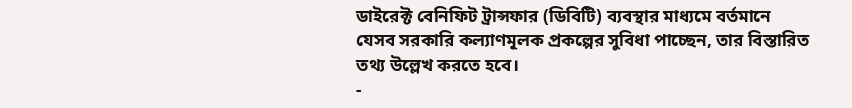ডাইরেক্ট বেনিফিট ট্রান্সফার (ডিবিটি) ব্যবস্থার মাধ্যমে বর্তমানে যেসব সরকারি কল্যাণমূলক প্রকল্পের সুবিধা পাচ্ছেন, তার বিস্তারিত তথ্য উল্লেখ করতে হবে।
-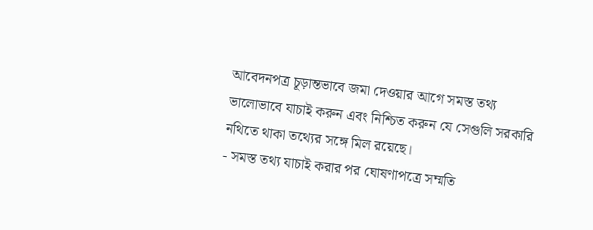আবেদনপত্র চূড়ান্তভাবে জমা দেওয়ার আগে সমস্ত তথ্য ভালোভাবে যাচাই করুন এবং নিশ্চিত করুন যে সেগুলি সরকারি নথিতে থাকা তথ্যের সঙ্গে মিল রয়েছে।
- সমস্ত তথ্য যাচাই করার পর ঘোষণাপত্রে সম্মতি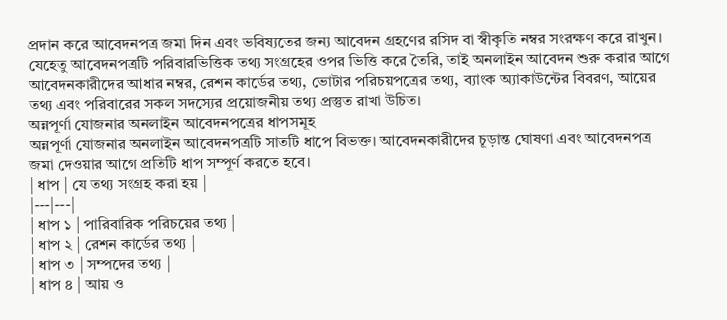প্রদান করে আবেদনপত্র জমা দিন এবং ভবিষ্যতের জন্য আবেদন গ্রহণের রসিদ বা স্বীকৃতি নম্বর সংরক্ষণ করে রাখুন।
যেহেতু আবেদনপত্রটি পরিবারভিত্তিক তথ্য সংগ্রহের ওপর ভিত্তি করে তৈরি, তাই অনলাইন আবেদন শুরু করার আগে আবেদনকারীদের আধার নম্বর, রেশন কার্ডের তথ্য, ভোটার পরিচয়পত্রের তথ্য, ব্যাংক অ্যাকাউন্টের বিবরণ, আয়ের তথ্য এবং পরিবারের সকল সদস্যের প্রয়োজনীয় তথ্য প্রস্তুত রাখা উচিত।
অন্নপূর্ণা যোজনার অনলাইন আবেদনপত্রের ধাপসমূহ
অন্নপূর্ণা যোজনার অনলাইন আবেদনপত্রটি সাতটি ধাপে বিভক্ত। আবেদনকারীদের চূড়ান্ত ঘোষণা এবং আবেদনপত্র জমা দেওয়ার আগে প্রতিটি ধাপ সম্পূর্ণ করতে হবে।
| ধাপ | যে তথ্য সংগ্রহ করা হয় |
|---|---|
| ধাপ ১ | পারিবারিক পরিচয়ের তথ্য |
| ধাপ ২ | রেশন কার্ডের তথ্য |
| ধাপ ৩ | সম্পদের তথ্য |
| ধাপ ৪ | আয় ও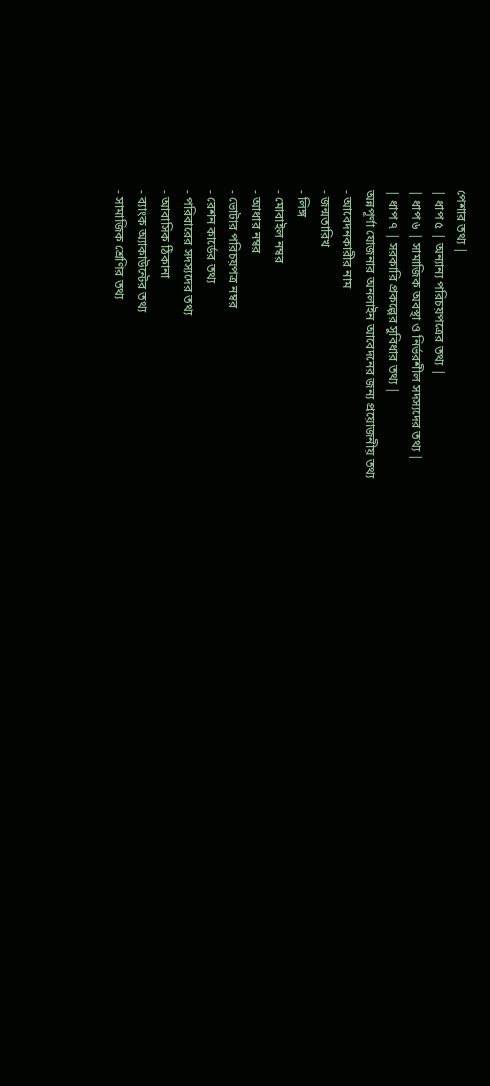পেশার তথ্য |
| ধাপ ৫ | অন্যান্য পরিচয়পত্রের তথ্য |
| ধাপ ৬ | সামাজিক অবস্থা ও নির্ভরশীল সদস্যদের তথ্য |
| ধাপ ৭ | সরকারি প্রকল্পের সুবিধার তথ্য |
অন্নপূর্ণা যোজনার অনলাইন আবেদনের জন্য প্রয়োজনীয় তথ্য
- আবেদনকারীর নাম
- জন্মতারিখ
- লিঙ্গ
- মোবাইল নম্বর
- আধার নম্বর
- ভোটার পরিচয়পত্র নম্বর
- রেশন কার্ডের তথ্য
- পরিবারের সদস্যদের তথ্য
- আবাসিক ঠিকানা
- ব্যাংক অ্যাকাউন্টের তথ্য
- সামাজিক শ্রেণির তথ্য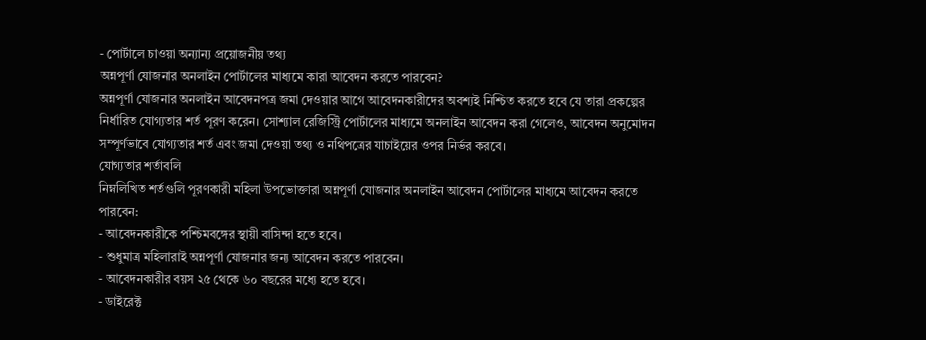- পোর্টালে চাওয়া অন্যান্য প্রয়োজনীয় তথ্য
অন্নপূর্ণা যোজনার অনলাইন পোর্টালের মাধ্যমে কারা আবেদন করতে পারবেন?
অন্নপূর্ণা যোজনার অনলাইন আবেদনপত্র জমা দেওয়ার আগে আবেদনকারীদের অবশ্যই নিশ্চিত করতে হবে যে তারা প্রকল্পের নির্ধারিত যোগ্যতার শর্ত পূরণ করেন। সোশ্যাল রেজিস্ট্রি পোর্টালের মাধ্যমে অনলাইন আবেদন করা গেলেও, আবেদন অনুমোদন সম্পূর্ণভাবে যোগ্যতার শর্ত এবং জমা দেওয়া তথ্য ও নথিপত্রের যাচাইয়ের ওপর নির্ভর করবে।
যোগ্যতার শর্তাবলি
নিম্নলিখিত শর্তগুলি পূরণকারী মহিলা উপভোক্তারা অন্নপূর্ণা যোজনার অনলাইন আবেদন পোর্টালের মাধ্যমে আবেদন করতে পারবেন:
- আবেদনকারীকে পশ্চিমবঙ্গের স্থায়ী বাসিন্দা হতে হবে।
- শুধুমাত্র মহিলারাই অন্নপূর্ণা যোজনার জন্য আবেদন করতে পারবেন।
- আবেদনকারীর বয়স ২৫ থেকে ৬০ বছরের মধ্যে হতে হবে।
- ডাইরেক্ট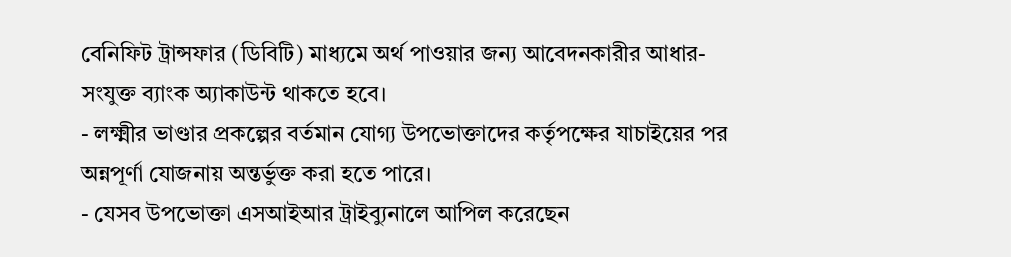বেনিফিট ট্রান্সফার (ডিবিটি) মাধ্যমে অর্থ পাওয়ার জন্য আবেদনকারীর আধার-সংযুক্ত ব্যাংক অ্যাকাউন্ট থাকতে হবে।
- লক্ষ্মীর ভাণ্ডার প্রকল্পের বর্তমান যোগ্য উপভোক্তাদের কর্তৃপক্ষের যাচাইয়ের পর অন্নপূর্ণা যোজনায় অন্তর্ভুক্ত করা হতে পারে।
- যেসব উপভোক্তা এসআইআর ট্রাইব্যুনালে আপিল করেছেন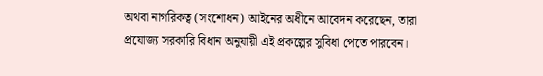অথবা নাগরিকত্ব (সংশোধন) আইনের অধীনে আবেদন করেছেন, তারা প্রযোজ্য সরকারি বিধান অনুযায়ী এই প্রকল্পের সুবিধা পেতে পারবেন।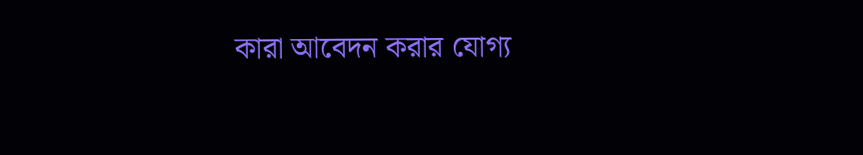কারা আবেদন করার যোগ্য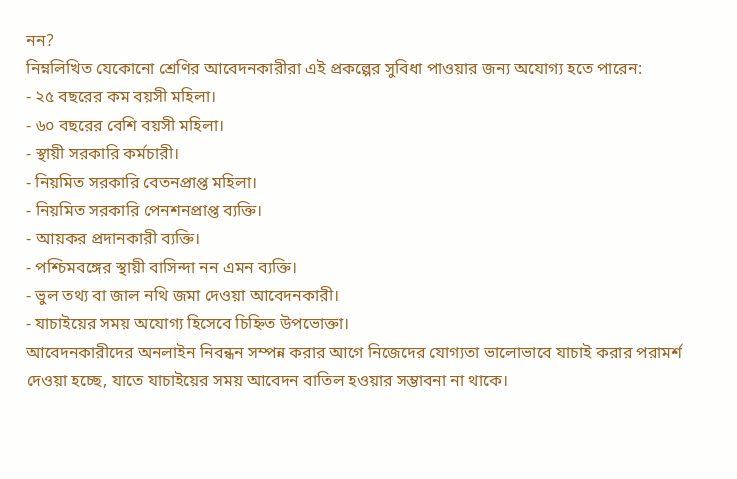নন?
নিম্নলিখিত যেকোনো শ্রেণির আবেদনকারীরা এই প্রকল্পের সুবিধা পাওয়ার জন্য অযোগ্য হতে পারেন:
- ২৫ বছরের কম বয়সী মহিলা।
- ৬০ বছরের বেশি বয়সী মহিলা।
- স্থায়ী সরকারি কর্মচারী।
- নিয়মিত সরকারি বেতনপ্রাপ্ত মহিলা।
- নিয়মিত সরকারি পেনশনপ্রাপ্ত ব্যক্তি।
- আয়কর প্রদানকারী ব্যক্তি।
- পশ্চিমবঙ্গের স্থায়ী বাসিন্দা নন এমন ব্যক্তি।
- ভুল তথ্য বা জাল নথি জমা দেওয়া আবেদনকারী।
- যাচাইয়ের সময় অযোগ্য হিসেবে চিহ্নিত উপভোক্তা।
আবেদনকারীদের অনলাইন নিবন্ধন সম্পন্ন করার আগে নিজেদের যোগ্যতা ভালোভাবে যাচাই করার পরামর্শ দেওয়া হচ্ছে, যাতে যাচাইয়ের সময় আবেদন বাতিল হওয়ার সম্ভাবনা না থাকে।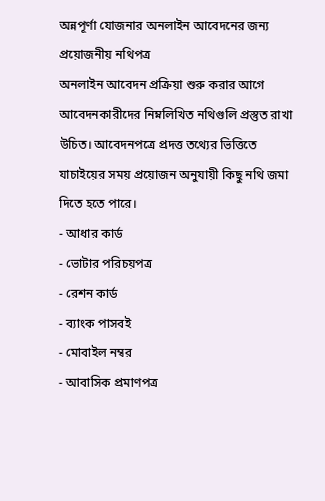অন্নপূর্ণা যোজনার অনলাইন আবেদনের জন্য প্রয়োজনীয় নথিপত্র
অনলাইন আবেদন প্রক্রিয়া শুরু করার আগে আবেদনকারীদের নিম্নলিখিত নথিগুলি প্রস্তুত রাখা উচিত। আবেদনপত্রে প্রদত্ত তথ্যের ভিত্তিতে যাচাইয়ের সময় প্রয়োজন অনুযায়ী কিছু নথি জমা দিতে হতে পারে।
- আধার কার্ড
- ভোটার পরিচয়পত্র
- রেশন কার্ড
- ব্যাংক পাসবই
- মোবাইল নম্বর
- আবাসিক প্রমাণপত্র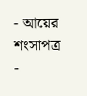- আয়ের শংসাপত্র
-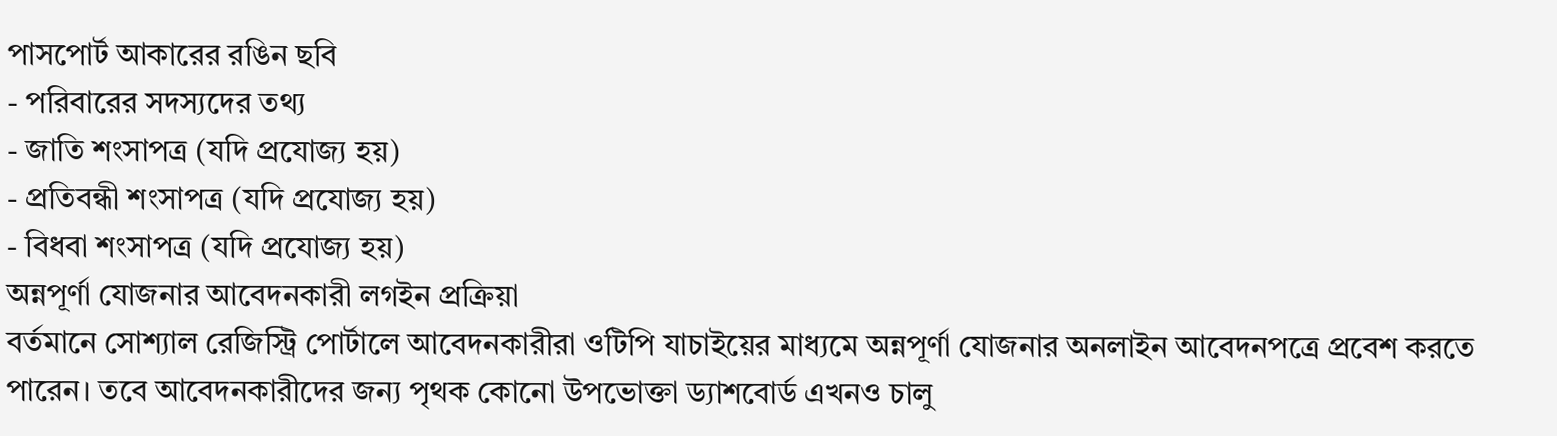পাসপোর্ট আকারের রঙিন ছবি
- পরিবারের সদস্যদের তথ্য
- জাতি শংসাপত্র (যদি প্রযোজ্য হয়)
- প্রতিবন্ধী শংসাপত্র (যদি প্রযোজ্য হয়)
- বিধবা শংসাপত্র (যদি প্রযোজ্য হয়)
অন্নপূর্ণা যোজনার আবেদনকারী লগইন প্রক্রিয়া
বর্তমানে সোশ্যাল রেজিস্ট্রি পোর্টালে আবেদনকারীরা ওটিপি যাচাইয়ের মাধ্যমে অন্নপূর্ণা যোজনার অনলাইন আবেদনপত্রে প্রবেশ করতে পারেন। তবে আবেদনকারীদের জন্য পৃথক কোনো উপভোক্তা ড্যাশবোর্ড এখনও চালু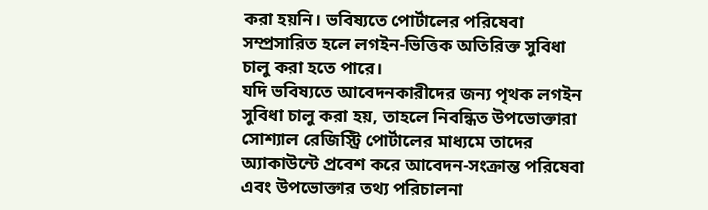করা হয়নি। ভবিষ্যতে পোর্টালের পরিষেবা সম্প্রসারিত হলে লগইন-ভিত্তিক অতিরিক্ত সুবিধা চালু করা হতে পারে।
যদি ভবিষ্যতে আবেদনকারীদের জন্য পৃথক লগইন সুবিধা চালু করা হয়, তাহলে নিবন্ধিত উপভোক্তারা সোশ্যাল রেজিস্ট্রি পোর্টালের মাধ্যমে তাদের অ্যাকাউন্টে প্রবেশ করে আবেদন-সংক্রান্ত পরিষেবা এবং উপভোক্তার তথ্য পরিচালনা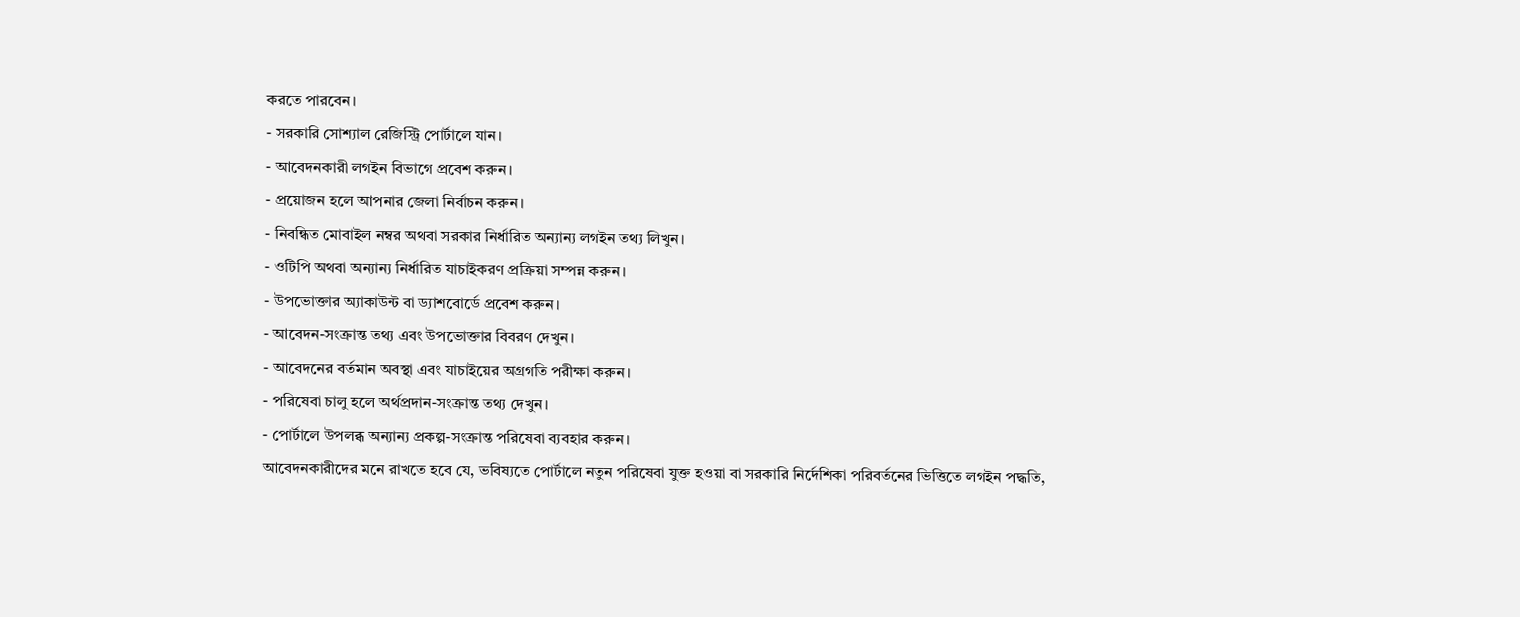করতে পারবেন।
- সরকারি সোশ্যাল রেজিস্ট্রি পোর্টালে যান।
- আবেদনকারী লগইন বিভাগে প্রবেশ করুন।
- প্রয়োজন হলে আপনার জেলা নির্বাচন করুন।
- নিবন্ধিত মোবাইল নম্বর অথবা সরকার নির্ধারিত অন্যান্য লগইন তথ্য লিখুন।
- ওটিপি অথবা অন্যান্য নির্ধারিত যাচাইকরণ প্রক্রিয়া সম্পন্ন করুন।
- উপভোক্তার অ্যাকাউন্ট বা ড্যাশবোর্ডে প্রবেশ করুন।
- আবেদন-সংক্রান্ত তথ্য এবং উপভোক্তার বিবরণ দেখুন।
- আবেদনের বর্তমান অবস্থা এবং যাচাইয়ের অগ্রগতি পরীক্ষা করুন।
- পরিষেবা চালু হলে অর্থপ্রদান-সংক্রান্ত তথ্য দেখুন।
- পোর্টালে উপলব্ধ অন্যান্য প্রকল্প-সংক্রান্ত পরিষেবা ব্যবহার করুন।
আবেদনকারীদের মনে রাখতে হবে যে, ভবিষ্যতে পোর্টালে নতুন পরিষেবা যুক্ত হওয়া বা সরকারি নির্দেশিকা পরিবর্তনের ভিত্তিতে লগইন পদ্ধতি,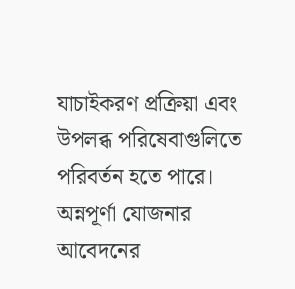যাচাইকরণ প্রক্রিয়া এবং উপলব্ধ পরিষেবাগুলিতে পরিবর্তন হতে পারে।
অন্নপূর্ণা যোজনার আবেদনের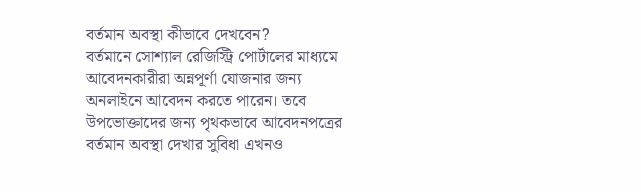বর্তমান অবস্থা কীভাবে দেখবেন?
বর্তমানে সোশ্যাল রেজিস্ট্রি পোর্টালের মাধ্যমে আবেদনকারীরা অন্নপূর্ণা যোজনার জন্য অনলাইনে আবেদন করতে পারেন। তবে উপভোক্তাদের জন্য পৃথকভাবে আবেদনপত্রের বর্তমান অবস্থা দেখার সুবিধা এখনও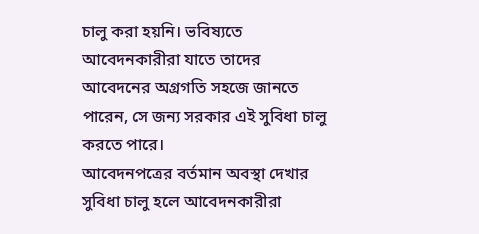চালু করা হয়নি। ভবিষ্যতে আবেদনকারীরা যাতে তাদের আবেদনের অগ্রগতি সহজে জানতে পারেন, সে জন্য সরকার এই সুবিধা চালু করতে পারে।
আবেদনপত্রের বর্তমান অবস্থা দেখার সুবিধা চালু হলে আবেদনকারীরা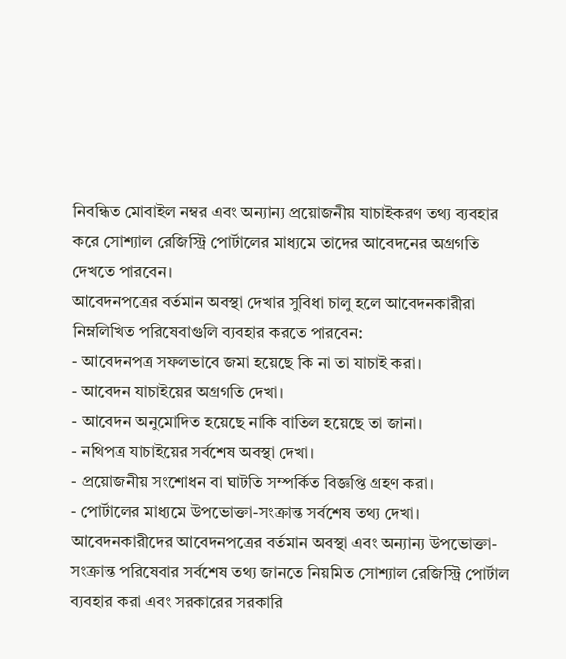নিবন্ধিত মোবাইল নম্বর এবং অন্যান্য প্রয়োজনীয় যাচাইকরণ তথ্য ব্যবহার করে সোশ্যাল রেজিস্ট্রি পোর্টালের মাধ্যমে তাদের আবেদনের অগ্রগতি দেখতে পারবেন।
আবেদনপত্রের বর্তমান অবস্থা দেখার সুবিধা চালু হলে আবেদনকারীরা নিম্নলিখিত পরিষেবাগুলি ব্যবহার করতে পারবেন:
- আবেদনপত্র সফলভাবে জমা হয়েছে কি না তা যাচাই করা।
- আবেদন যাচাইয়ের অগ্রগতি দেখা।
- আবেদন অনুমোদিত হয়েছে নাকি বাতিল হয়েছে তা জানা।
- নথিপত্র যাচাইয়ের সর্বশেষ অবস্থা দেখা।
- প্রয়োজনীয় সংশোধন বা ঘাটতি সম্পর্কিত বিজ্ঞপ্তি গ্রহণ করা।
- পোর্টালের মাধ্যমে উপভোক্তা-সংক্রান্ত সর্বশেষ তথ্য দেখা।
আবেদনকারীদের আবেদনপত্রের বর্তমান অবস্থা এবং অন্যান্য উপভোক্তা-সংক্রান্ত পরিষেবার সর্বশেষ তথ্য জানতে নিয়মিত সোশ্যাল রেজিস্ট্রি পোর্টাল ব্যবহার করা এবং সরকারের সরকারি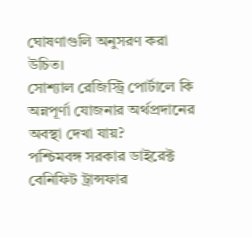ঘোষণাগুলি অনুসরণ করা উচিত।
সোশ্যাল রেজিস্ট্রি পোর্টালে কি অন্নপূর্ণা যোজনার অর্থপ্রদানের অবস্থা দেখা যায়?
পশ্চিমবঙ্গ সরকার ডাইরেক্ট বেনিফিট ট্রান্সফার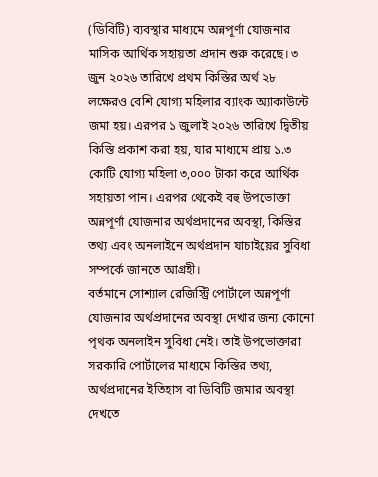(ডিবিটি) ব্যবস্থার মাধ্যমে অন্নপূর্ণা যোজনার মাসিক আর্থিক সহায়তা প্রদান শুরু করেছে। ৩ জুন ২০২৬ তারিখে প্রথম কিস্তির অর্থ ২৮ লক্ষেরও বেশি যোগ্য মহিলার ব্যাংক অ্যাকাউন্টে জমা হয়। এরপর ১ জুলাই ২০২৬ তারিখে দ্বিতীয় কিস্তি প্রকাশ করা হয়, যার মাধ্যমে প্রায় ১.৩ কোটি যোগ্য মহিলা ৩,০০০ টাকা করে আর্থিক সহায়তা পান। এরপর থেকেই বহু উপভোক্তা অন্নপূর্ণা যোজনার অর্থপ্রদানের অবস্থা, কিস্তির তথ্য এবং অনলাইনে অর্থপ্রদান যাচাইয়ের সুবিধা সম্পর্কে জানতে আগ্রহী।
বর্তমানে সোশ্যাল রেজিস্ট্রি পোর্টালে অন্নপূর্ণা যোজনার অর্থপ্রদানের অবস্থা দেখার জন্য কোনো পৃথক অনলাইন সুবিধা নেই। তাই উপভোক্তারা সরকারি পোর্টালের মাধ্যমে কিস্তির তথ্য, অর্থপ্রদানের ইতিহাস বা ডিবিটি জমার অবস্থা দেখতে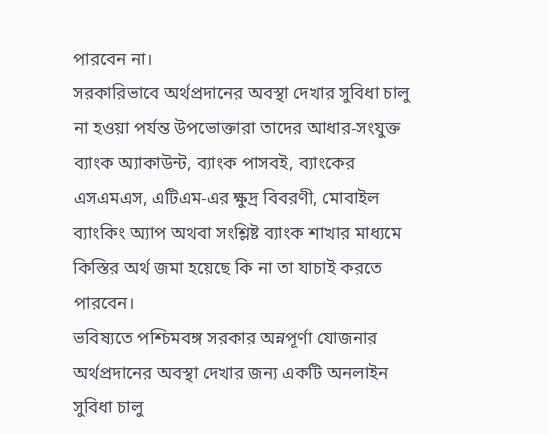পারবেন না।
সরকারিভাবে অর্থপ্রদানের অবস্থা দেখার সুবিধা চালু না হওয়া পর্যন্ত উপভোক্তারা তাদের আধার-সংযুক্ত ব্যাংক অ্যাকাউন্ট, ব্যাংক পাসবই, ব্যাংকের এসএমএস, এটিএম-এর ক্ষুদ্র বিবরণী, মোবাইল ব্যাংকিং অ্যাপ অথবা সংশ্লিষ্ট ব্যাংক শাখার মাধ্যমে কিস্তির অর্থ জমা হয়েছে কি না তা যাচাই করতে পারবেন।
ভবিষ্যতে পশ্চিমবঙ্গ সরকার অন্নপূর্ণা যোজনার অর্থপ্রদানের অবস্থা দেখার জন্য একটি অনলাইন সুবিধা চালু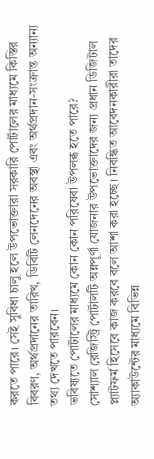করতে পারে। সেই সুবিধা চালু হলে উপভোক্তারা সরকারি পোর্টালের মাধ্যমে কিস্তির বিবরণ, অর্থপ্রদানের তারিখ, ডিবিটি লেনদেনের অবস্থা এবং অর্থপ্রদান-সংক্রান্ত অন্যান্য তথ্য দেখতে পারবেন।
ভবিষ্যতে পোর্টালের মাধ্যমে কোন কোন পরিষেবা উপলব্ধ হতে পারে?
সোশ্যাল রেজিস্ট্রি পোর্টালটি অন্নপূর্ণা যোজনার উপভোক্তাদের জন্য প্রধান ডিজিটাল প্ল্যাটফর্ম হিসেবে কাজ করবে বলে আশা করা হচ্ছে। নিবন্ধিত আবেদনকারীরা তাদের অ্যাকাউন্টের মাধ্যমে বিভিন্ন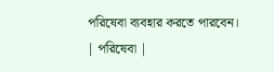পরিষেবা ব্যবহার করতে পারবেন।
| পরিষেবা |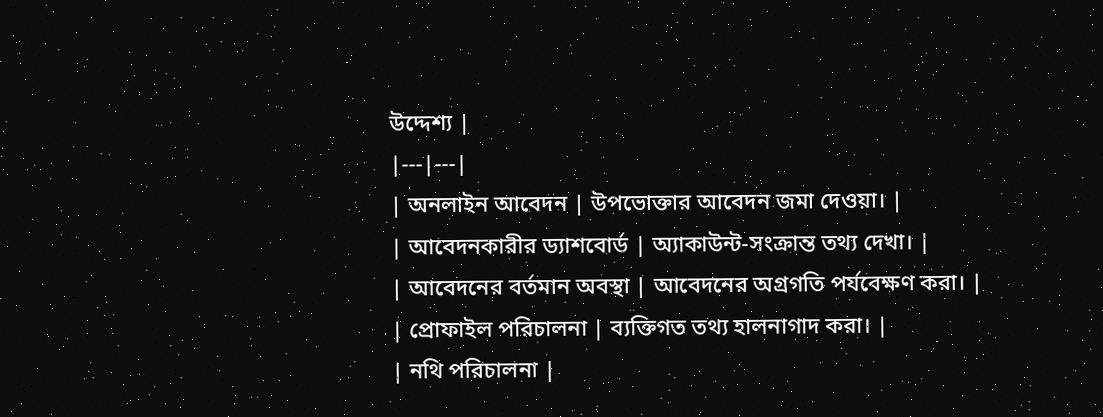উদ্দেশ্য |
|---|---|
| অনলাইন আবেদন | উপভোক্তার আবেদন জমা দেওয়া। |
| আবেদনকারীর ড্যাশবোর্ড | অ্যাকাউন্ট-সংক্রান্ত তথ্য দেখা। |
| আবেদনের বর্তমান অবস্থা | আবেদনের অগ্রগতি পর্যবেক্ষণ করা। |
| প্রোফাইল পরিচালনা | ব্যক্তিগত তথ্য হালনাগাদ করা। |
| নথি পরিচালনা |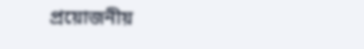প্রয়োজনীয়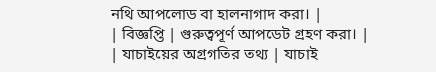নথি আপলোড বা হালনাগাদ করা। |
| বিজ্ঞপ্তি | গুরুত্বপূর্ণ আপডেট গ্রহণ করা। |
| যাচাইয়ের অগ্রগতির তথ্য | যাচাই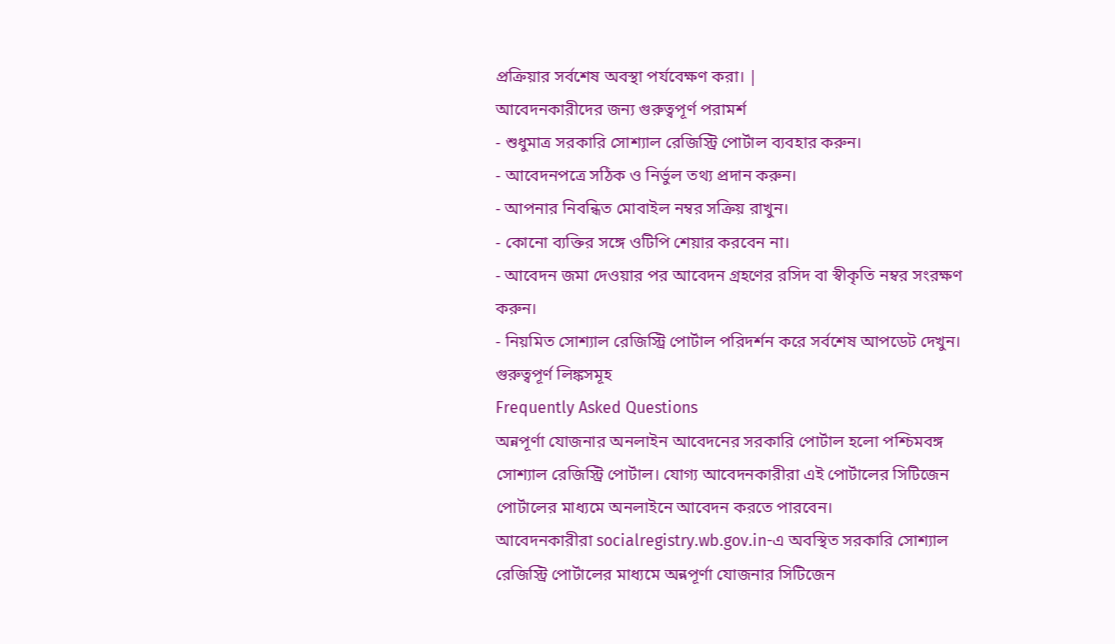প্রক্রিয়ার সর্বশেষ অবস্থা পর্যবেক্ষণ করা। |
আবেদনকারীদের জন্য গুরুত্বপূর্ণ পরামর্শ
- শুধুমাত্র সরকারি সোশ্যাল রেজিস্ট্রি পোর্টাল ব্যবহার করুন।
- আবেদনপত্রে সঠিক ও নির্ভুল তথ্য প্রদান করুন।
- আপনার নিবন্ধিত মোবাইল নম্বর সক্রিয় রাখুন।
- কোনো ব্যক্তির সঙ্গে ওটিপি শেয়ার করবেন না।
- আবেদন জমা দেওয়ার পর আবেদন গ্রহণের রসিদ বা স্বীকৃতি নম্বর সংরক্ষণ করুন।
- নিয়মিত সোশ্যাল রেজিস্ট্রি পোর্টাল পরিদর্শন করে সর্বশেষ আপডেট দেখুন।
গুরুত্বপূর্ণ লিঙ্কসমূহ
Frequently Asked Questions
অন্নপূর্ণা যোজনার অনলাইন আবেদনের সরকারি পোর্টাল হলো পশ্চিমবঙ্গ সোশ্যাল রেজিস্ট্রি পোর্টাল। যোগ্য আবেদনকারীরা এই পোর্টালের সিটিজেন পোর্টালের মাধ্যমে অনলাইনে আবেদন করতে পারবেন।
আবেদনকারীরা socialregistry.wb.gov.in-এ অবস্থিত সরকারি সোশ্যাল রেজিস্ট্রি পোর্টালের মাধ্যমে অন্নপূর্ণা যোজনার সিটিজেন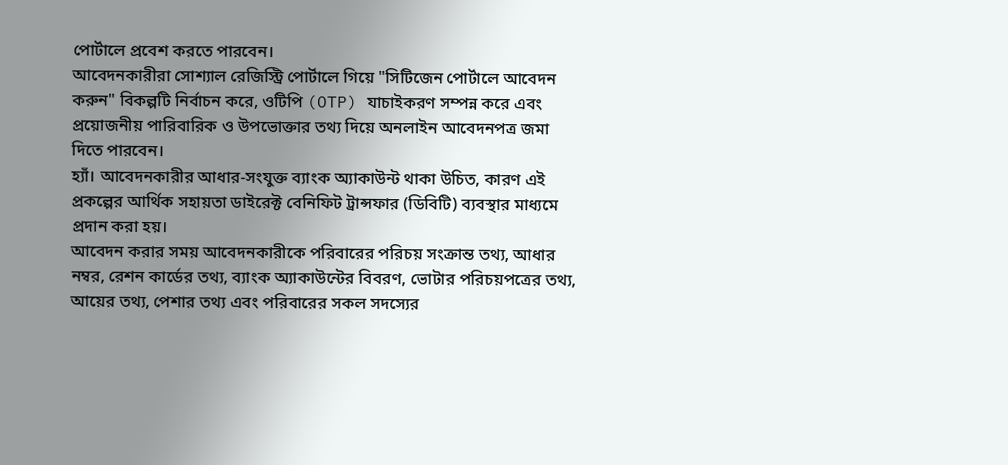পোর্টালে প্রবেশ করতে পারবেন।
আবেদনকারীরা সোশ্যাল রেজিস্ট্রি পোর্টালে গিয়ে "সিটিজেন পোর্টালে আবেদন করুন" বিকল্পটি নির্বাচন করে, ওটিপি (OTP) যাচাইকরণ সম্পন্ন করে এবং প্রয়োজনীয় পারিবারিক ও উপভোক্তার তথ্য দিয়ে অনলাইন আবেদনপত্র জমা দিতে পারবেন।
হ্যাঁ। আবেদনকারীর আধার-সংযুক্ত ব্যাংক অ্যাকাউন্ট থাকা উচিত, কারণ এই প্রকল্পের আর্থিক সহায়তা ডাইরেক্ট বেনিফিট ট্রান্সফার (ডিবিটি) ব্যবস্থার মাধ্যমে প্রদান করা হয়।
আবেদন করার সময় আবেদনকারীকে পরিবারের পরিচয় সংক্রান্ত তথ্য, আধার নম্বর, রেশন কার্ডের তথ্য, ব্যাংক অ্যাকাউন্টের বিবরণ, ভোটার পরিচয়পত্রের তথ্য, আয়ের তথ্য, পেশার তথ্য এবং পরিবারের সকল সদস্যের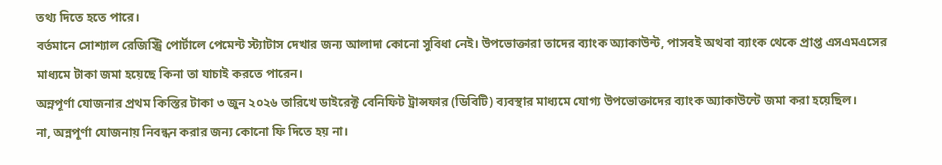তথ্য দিতে হতে পারে।
বর্তমানে সোশ্যাল রেজিস্ট্রি পোর্টালে পেমেন্ট স্ট্যাটাস দেখার জন্য আলাদা কোনো সুবিধা নেই। উপভোক্তারা তাদের ব্যাংক অ্যাকাউন্ট, পাসবই অথবা ব্যাংক থেকে প্রাপ্ত এসএমএসের মাধ্যমে টাকা জমা হয়েছে কিনা তা যাচাই করতে পারেন।
অন্নপূর্ণা যোজনার প্রথম কিস্তির টাকা ৩ জুন ২০২৬ তারিখে ডাইরেক্ট বেনিফিট ট্রান্সফার (ডিবিটি) ব্যবস্থার মাধ্যমে যোগ্য উপভোক্তাদের ব্যাংক অ্যাকাউন্টে জমা করা হয়েছিল।
না, অন্নপূর্ণা যোজনায় নিবন্ধন করার জন্য কোনো ফি দিতে হয় না।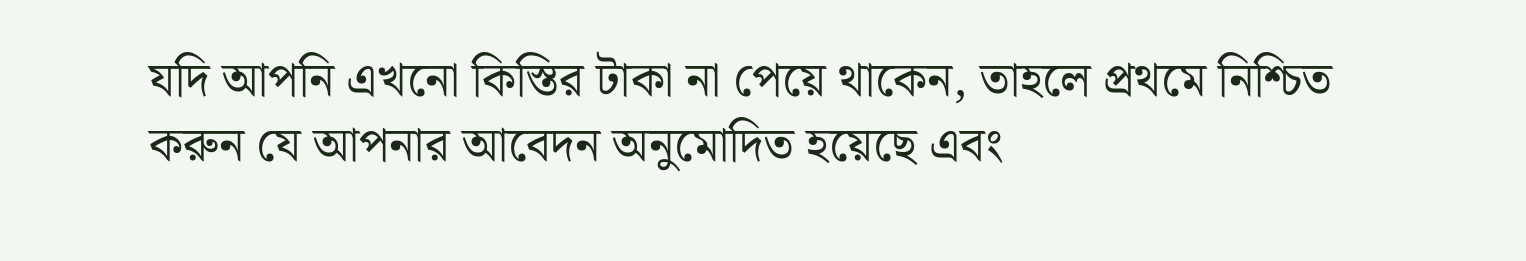যদি আপনি এখনো কিস্তির টাকা না পেয়ে থাকেন, তাহলে প্রথমে নিশ্চিত করুন যে আপনার আবেদন অনুমোদিত হয়েছে এবং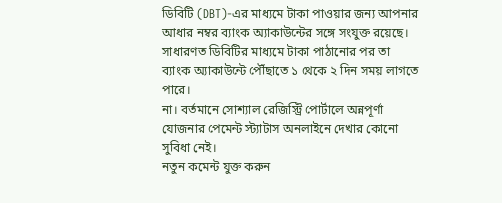ডিবিটি (DBT)-এর মাধ্যমে টাকা পাওয়ার জন্য আপনার আধার নম্বর ব্যাংক অ্যাকাউন্টের সঙ্গে সংযুক্ত রয়েছে। সাধারণত ডিবিটির মাধ্যমে টাকা পাঠানোর পর তা ব্যাংক অ্যাকাউন্টে পৌঁছাতে ১ থেকে ২ দিন সময় লাগতে পারে।
না। বর্তমানে সোশ্যাল রেজিস্ট্রি পোর্টালে অন্নপূর্ণা যোজনার পেমেন্ট স্ট্যাটাস অনলাইনে দেখার কোনো সুবিধা নেই।
নতুন কমেন্ট যুক্ত করুন